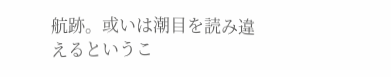航跡。或いは潮目を読み違えるというこ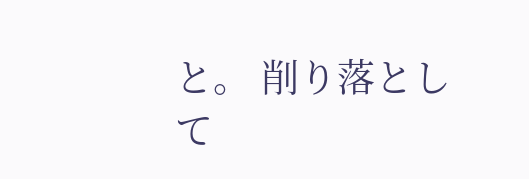と。 削り落として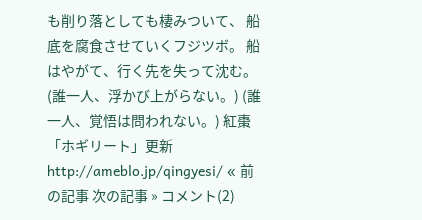も削り落としても棲みついて、 船底を腐食させていくフジツボ。 船はやがて、行く先を失って沈む。 (誰一人、浮かび上がらない。) (誰一人、覚悟は問われない。) 紅棗「ホギリート」更新 http://ameblo.jp/qingyesi/ « 前の記事 次の記事 » コメント(2)